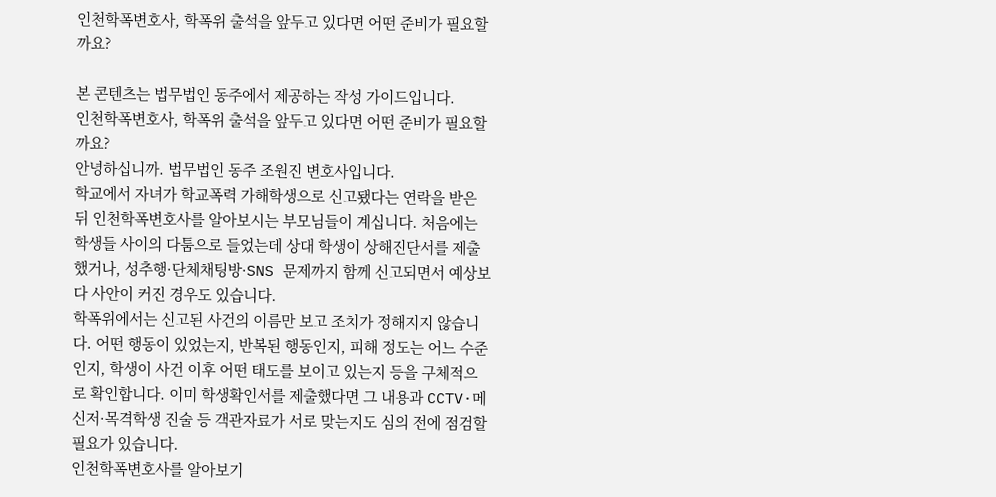인천학폭변호사, 학폭위 출석을 앞두고 있다면 어떤 준비가 필요할까요?

본 콘텐츠는 법무법인 동주에서 제공하는 작성 가이드입니다.
인천학폭변호사, 학폭위 출석을 앞두고 있다면 어떤 준비가 필요할까요?
안녕하십니까. 법무법인 동주 조원진 변호사입니다.
학교에서 자녀가 학교폭력 가해학생으로 신고됐다는 연락을 받은 뒤 인천학폭변호사를 알아보시는 부모님들이 계십니다. 처음에는 학생들 사이의 다툼으로 들었는데 상대 학생이 상해진단서를 제출했거나, 성추행·단체채팅방·SNS 문제까지 함께 신고되면서 예상보다 사안이 커진 경우도 있습니다.
학폭위에서는 신고된 사건의 이름만 보고 조치가 정해지지 않습니다. 어떤 행동이 있었는지, 반복된 행동인지, 피해 정도는 어느 수준인지, 학생이 사건 이후 어떤 태도를 보이고 있는지 등을 구체적으로 확인합니다. 이미 학생확인서를 제출했다면 그 내용과 CCTV·메신저·목격학생 진술 등 객관자료가 서로 맞는지도 심의 전에 점검할 필요가 있습니다.
인천학폭변호사를 알아보기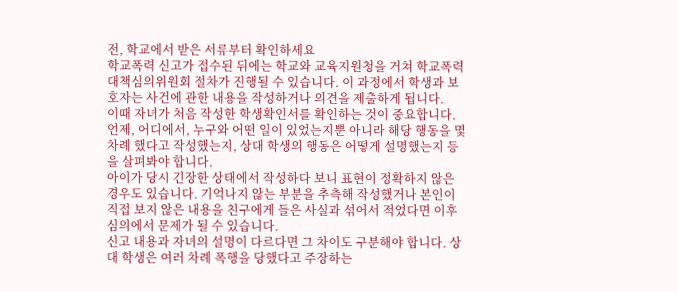전, 학교에서 받은 서류부터 확인하세요
학교폭력 신고가 접수된 뒤에는 학교와 교육지원청을 거쳐 학교폭력대책심의위원회 절차가 진행될 수 있습니다. 이 과정에서 학생과 보호자는 사건에 관한 내용을 작성하거나 의견을 제출하게 됩니다.
이때 자녀가 처음 작성한 학생확인서를 확인하는 것이 중요합니다. 언제, 어디에서, 누구와 어떤 일이 있었는지뿐 아니라 해당 행동을 몇 차례 했다고 작성했는지, 상대 학생의 행동은 어떻게 설명했는지 등을 살펴봐야 합니다.
아이가 당시 긴장한 상태에서 작성하다 보니 표현이 정확하지 않은 경우도 있습니다. 기억나지 않는 부분을 추측해 작성했거나 본인이 직접 보지 않은 내용을 친구에게 들은 사실과 섞어서 적었다면 이후 심의에서 문제가 될 수 있습니다.
신고 내용과 자녀의 설명이 다르다면 그 차이도 구분해야 합니다. 상대 학생은 여러 차례 폭행을 당했다고 주장하는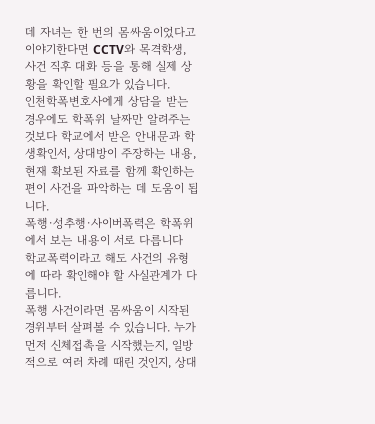데 자녀는 한 번의 몸싸움이었다고 이야기한다면 CCTV와 목격학생, 사건 직후 대화 등을 통해 실제 상황을 확인할 필요가 있습니다.
인천학폭변호사에게 상담을 받는 경우에도 학폭위 날짜만 알려주는 것보다 학교에서 받은 안내문과 학생확인서, 상대방이 주장하는 내용, 현재 확보된 자료를 함께 확인하는 편이 사건을 파악하는 데 도움이 됩니다.
폭행·성추행·사이버폭력은 학폭위에서 보는 내용이 서로 다릅니다
학교폭력이라고 해도 사건의 유형에 따라 확인해야 할 사실관계가 다릅니다.
폭행 사건이라면 몸싸움이 시작된 경위부터 살펴볼 수 있습니다. 누가 먼저 신체접촉을 시작했는지, 일방적으로 여러 차례 때린 것인지, 상대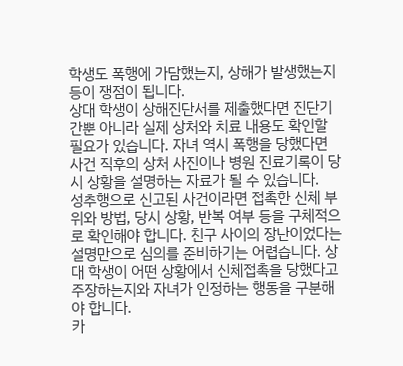학생도 폭행에 가담했는지, 상해가 발생했는지 등이 쟁점이 됩니다.
상대 학생이 상해진단서를 제출했다면 진단기간뿐 아니라 실제 상처와 치료 내용도 확인할 필요가 있습니다. 자녀 역시 폭행을 당했다면 사건 직후의 상처 사진이나 병원 진료기록이 당시 상황을 설명하는 자료가 될 수 있습니다.
성추행으로 신고된 사건이라면 접촉한 신체 부위와 방법, 당시 상황, 반복 여부 등을 구체적으로 확인해야 합니다. 친구 사이의 장난이었다는 설명만으로 심의를 준비하기는 어렵습니다. 상대 학생이 어떤 상황에서 신체접촉을 당했다고 주장하는지와 자녀가 인정하는 행동을 구분해야 합니다.
카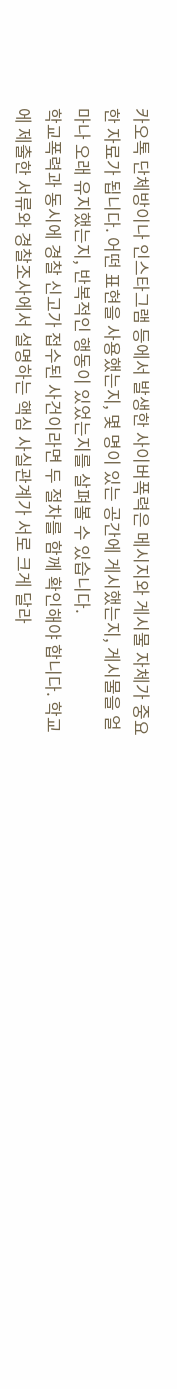카오톡 단체방이나 인스타그램 등에서 발생한 사이버폭력은 메시지와 게시물 자체가 중요한 자료가 됩니다. 어떤 표현을 사용했는지, 몇 명이 있는 공간에 게시했는지, 게시물을 얼마나 오래 유지했는지, 반복적인 행동이 있었는지를 살펴볼 수 있습니다.
학교폭력과 동시에 경찰 신고가 접수된 사건이라면 두 절차를 함께 확인해야 합니다. 학교에 제출한 서류와 경찰조사에서 설명하는 핵심 사실관계가 서로 크게 달라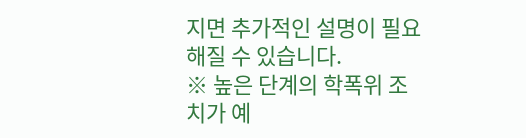지면 추가적인 설명이 필요해질 수 있습니다.
※ 높은 단계의 학폭위 조치가 예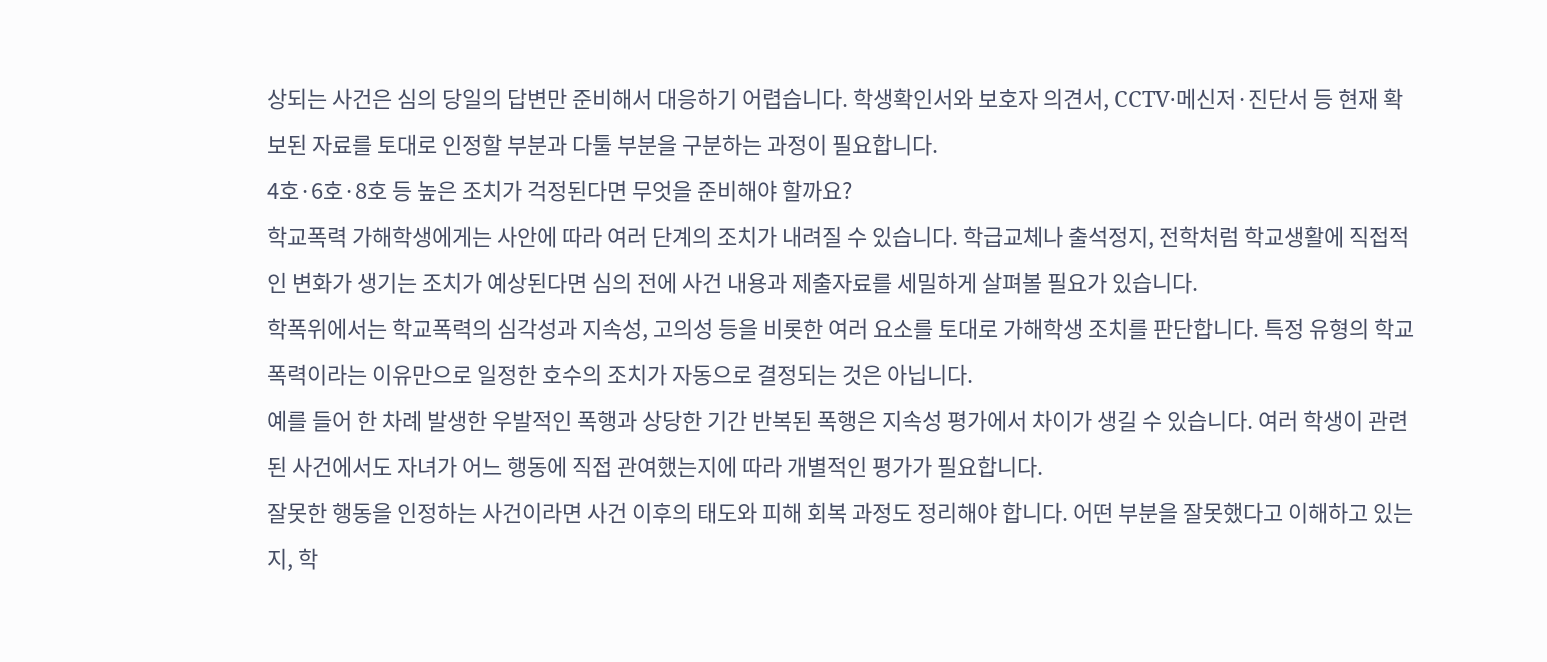상되는 사건은 심의 당일의 답변만 준비해서 대응하기 어렵습니다. 학생확인서와 보호자 의견서, CCTV·메신저·진단서 등 현재 확보된 자료를 토대로 인정할 부분과 다툴 부분을 구분하는 과정이 필요합니다.
4호·6호·8호 등 높은 조치가 걱정된다면 무엇을 준비해야 할까요?
학교폭력 가해학생에게는 사안에 따라 여러 단계의 조치가 내려질 수 있습니다. 학급교체나 출석정지, 전학처럼 학교생활에 직접적인 변화가 생기는 조치가 예상된다면 심의 전에 사건 내용과 제출자료를 세밀하게 살펴볼 필요가 있습니다.
학폭위에서는 학교폭력의 심각성과 지속성, 고의성 등을 비롯한 여러 요소를 토대로 가해학생 조치를 판단합니다. 특정 유형의 학교폭력이라는 이유만으로 일정한 호수의 조치가 자동으로 결정되는 것은 아닙니다.
예를 들어 한 차례 발생한 우발적인 폭행과 상당한 기간 반복된 폭행은 지속성 평가에서 차이가 생길 수 있습니다. 여러 학생이 관련된 사건에서도 자녀가 어느 행동에 직접 관여했는지에 따라 개별적인 평가가 필요합니다.
잘못한 행동을 인정하는 사건이라면 사건 이후의 태도와 피해 회복 과정도 정리해야 합니다. 어떤 부분을 잘못했다고 이해하고 있는지, 학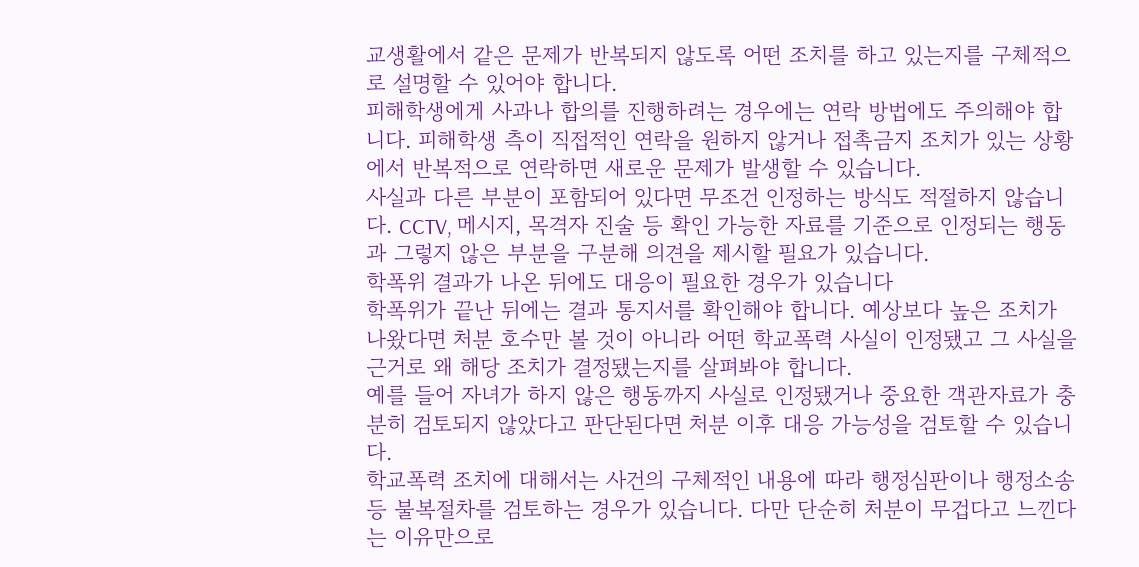교생활에서 같은 문제가 반복되지 않도록 어떤 조치를 하고 있는지를 구체적으로 설명할 수 있어야 합니다.
피해학생에게 사과나 합의를 진행하려는 경우에는 연락 방법에도 주의해야 합니다. 피해학생 측이 직접적인 연락을 원하지 않거나 접촉금지 조치가 있는 상황에서 반복적으로 연락하면 새로운 문제가 발생할 수 있습니다.
사실과 다른 부분이 포함되어 있다면 무조건 인정하는 방식도 적절하지 않습니다. CCTV, 메시지, 목격자 진술 등 확인 가능한 자료를 기준으로 인정되는 행동과 그렇지 않은 부분을 구분해 의견을 제시할 필요가 있습니다.
학폭위 결과가 나온 뒤에도 대응이 필요한 경우가 있습니다
학폭위가 끝난 뒤에는 결과 통지서를 확인해야 합니다. 예상보다 높은 조치가 나왔다면 처분 호수만 볼 것이 아니라 어떤 학교폭력 사실이 인정됐고 그 사실을 근거로 왜 해당 조치가 결정됐는지를 살펴봐야 합니다.
예를 들어 자녀가 하지 않은 행동까지 사실로 인정됐거나 중요한 객관자료가 충분히 검토되지 않았다고 판단된다면 처분 이후 대응 가능성을 검토할 수 있습니다.
학교폭력 조치에 대해서는 사건의 구체적인 내용에 따라 행정심판이나 행정소송 등 불복절차를 검토하는 경우가 있습니다. 다만 단순히 처분이 무겁다고 느낀다는 이유만으로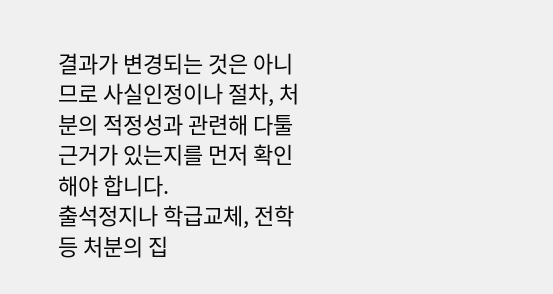결과가 변경되는 것은 아니므로 사실인정이나 절차, 처분의 적정성과 관련해 다툴 근거가 있는지를 먼저 확인해야 합니다.
출석정지나 학급교체, 전학 등 처분의 집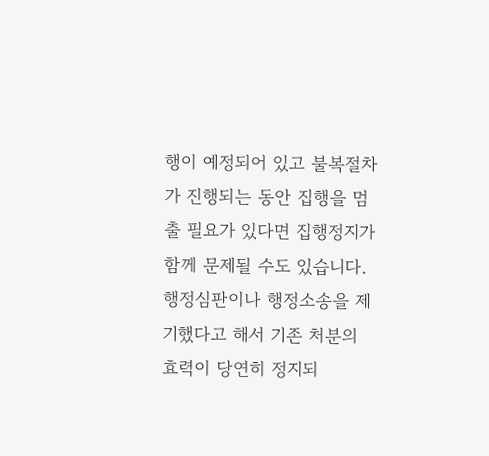행이 예정되어 있고 불복절차가 진행되는 동안 집행을 멈출 필요가 있다면 집행정지가 함께 문제될 수도 있습니다. 행정심판이나 행정소송을 제기했다고 해서 기존 처분의 효력이 당연히 정지되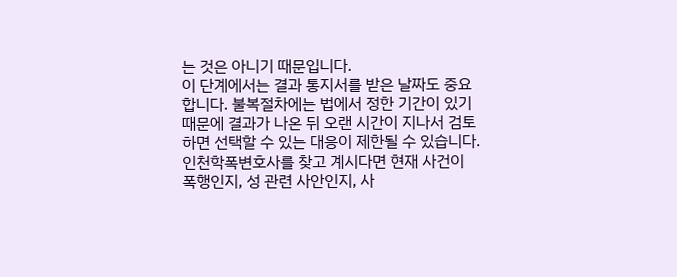는 것은 아니기 때문입니다.
이 단계에서는 결과 통지서를 받은 날짜도 중요합니다. 불복절차에는 법에서 정한 기간이 있기 때문에 결과가 나온 뒤 오랜 시간이 지나서 검토하면 선택할 수 있는 대응이 제한될 수 있습니다.
인천학폭변호사를 찾고 계시다면 현재 사건이 폭행인지, 성 관련 사안인지, 사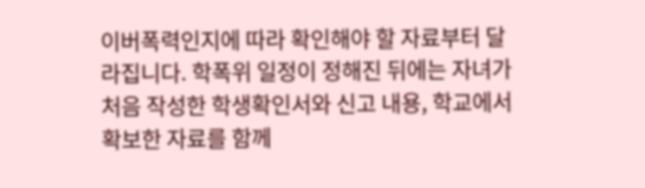이버폭력인지에 따라 확인해야 할 자료부터 달라집니다. 학폭위 일정이 정해진 뒤에는 자녀가 처음 작성한 학생확인서와 신고 내용, 학교에서 확보한 자료를 함께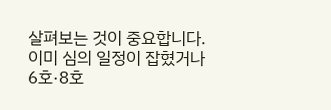살펴보는 것이 중요합니다.
이미 심의 일정이 잡혔거나 6호·8호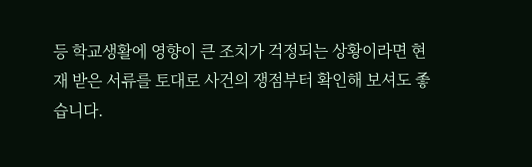등 학교생활에 영향이 큰 조치가 걱정되는 상황이라면 현재 받은 서류를 토대로 사건의 쟁점부터 확인해 보셔도 좋습니다.